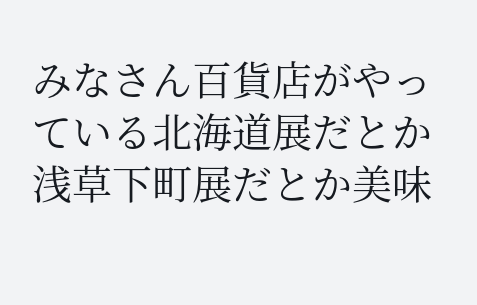みなさん百貨店がやっている北海道展だとか
浅草下町展だとか美味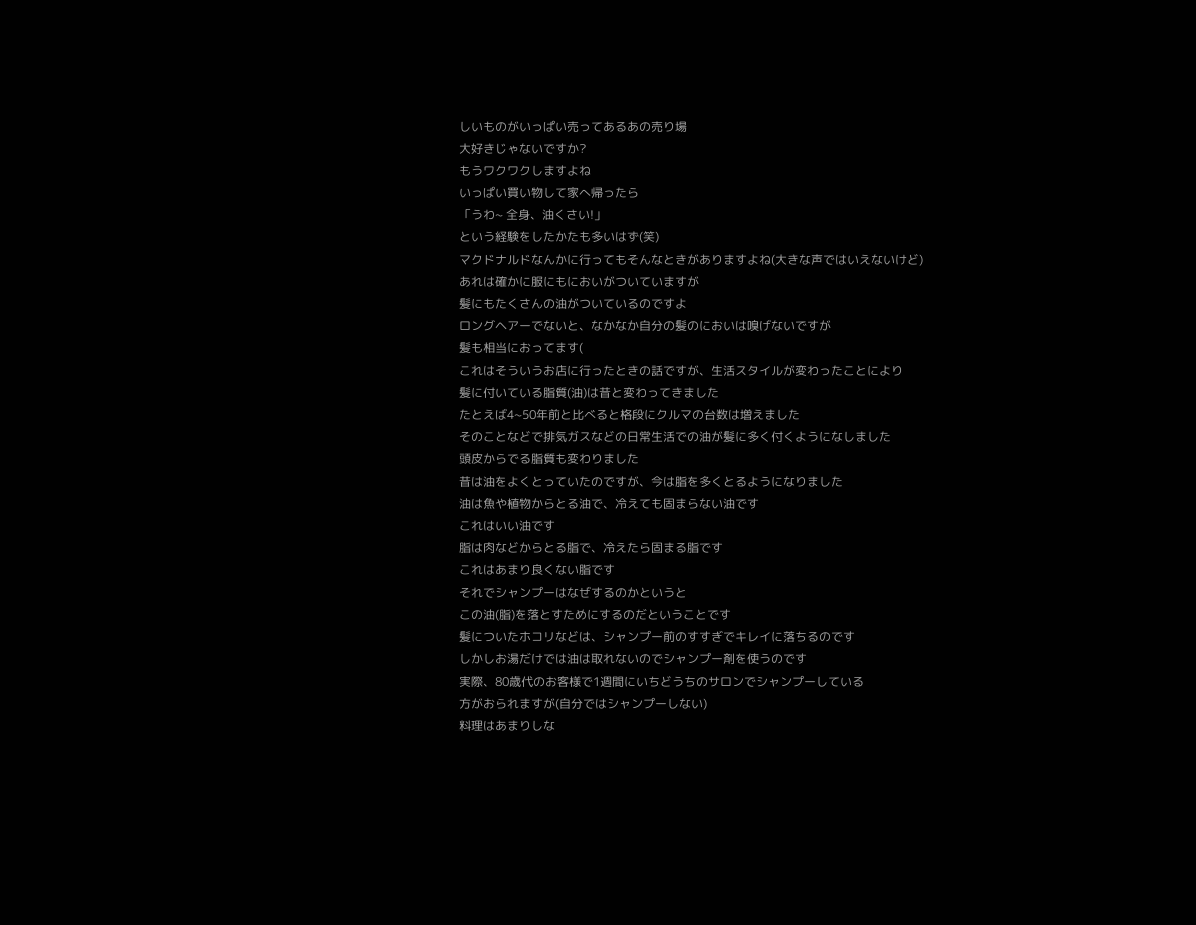しいものがいっぱい売ってあるあの売り場
大好きじゃないですか?
もうワクワクしますよね
いっぱい買い物して家へ帰ったら
「うわ~ 全身、油くさい!」
という経験をしたかたも多いはず(笑)
マクドナルドなんかに行ってもそんなときがありますよね(大きな声ではいえないけど)
あれは確かに服にもにおいがついていますが
髪にもたくさんの油がついているのですよ
ロングヘアーでないと、なかなか自分の髪のにおいは嗅げないですが
髪も相当におってます(
これはそういうお店に行ったときの話ですが、生活スタイルが変わったことにより
髪に付いている脂質(油)は昔と変わってきました
たとえば4~50年前と比べると格段にクルマの台数は増えました
そのことなどで排気ガスなどの日常生活での油が髪に多く付くようになしました
頭皮からでる脂質も変わりました
昔は油をよくとっていたのですが、今は脂を多くとるようになりました
油は魚や植物からとる油で、冷えても固まらない油です
これはいい油です
脂は肉などからとる脂で、冷えたら固まる脂です
これはあまり良くない脂です
それでシャンプーはなぜするのかというと
この油(脂)を落とすためにするのだということです
髪についたホコリなどは、シャンプー前のすすぎでキレイに落ちるのです
しかしお湯だけでは油は取れないのでシャンプー剤を使うのです
実際、80歳代のお客様で1週間にいちどうちのサロンでシャンプーしている
方がおられますが(自分ではシャンプーしない)
料理はあまりしな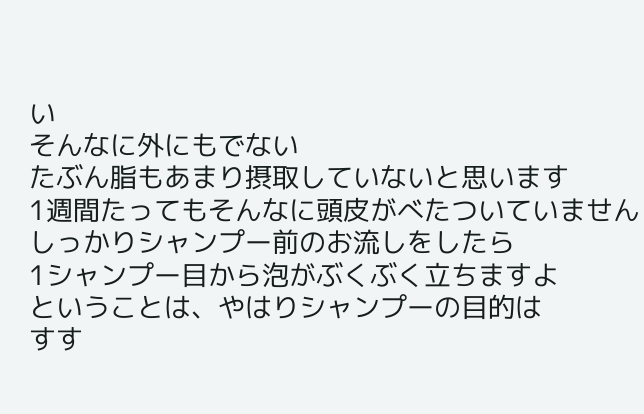い
そんなに外にもでない
たぶん脂もあまり摂取していないと思います
1週間たってもそんなに頭皮がべたついていません
しっかりシャンプー前のお流しをしたら
1シャンプー目から泡がぶくぶく立ちますよ
ということは、やはりシャンプーの目的は
すす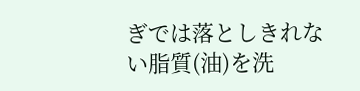ぎでは落としきれない脂質(油)を洗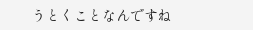うとくことなんですね